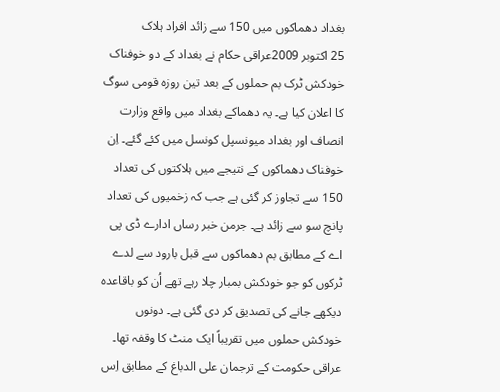بغداد دھماکوں میں 150 سے زائد افراد ہلاک
25 اکتوبر 2009عراقی حکام نے بغداد کے دو خوفناک خودکش ٹرک بم حملوں کے بعد تین روزہ قومی سوگ کا اعلان کیا ہے۔ یہ دھماکے بغداد میں واقع وزارت انصاف اور بغداد میونسپل کونسل میں کئے گئے۔ اِن خوفناک دھماکوں کے نتیجے میں ہلاکتوں کی تعداد 150 سے تجاوز کر گئی ہے جب کہ زخمیوں کی تعداد پانچ سو سے زائد ہے۔ جرمن خبر رساں ادارے ڈی پی اے کے مطابق بم دھماکوں سے قبل بارود سے لدے ٹرکوں کو جو خودکش بمبار چلا رہے تھے اُن کو باقاعدہ دیکھے جانے کی تصدیق کر دی گئی ہے۔ دونوں خودکش حملوں میں تقریباً ایک منٹ کا وقفہ تھا۔
عراقی حکومت کے ترجمان علی الدباغ کے مطابق اِس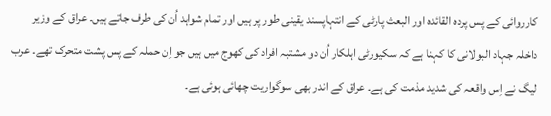کارروائی کے پس پردہ القائدہ اور البعث پارٹی کے انتہاپسند یقینی طور پر ہیں اور تمام شواہد اُن کی طرف جاتے ہیں۔ عراق کے وزیر داخلہ جہاد البولانی کا کہنا ہے کہ سکیورٹی اہلکار اُن دو مشتبہ افراد کی کھوج میں ہیں جو اِن حملہ کے پس پشت متحرک تھے۔ عرب لیگ نے اِس واقعہ کی شدید مذمت کی ہے۔ عراق کے اندر بھی سوگواریت چھائی ہوئی ہے۔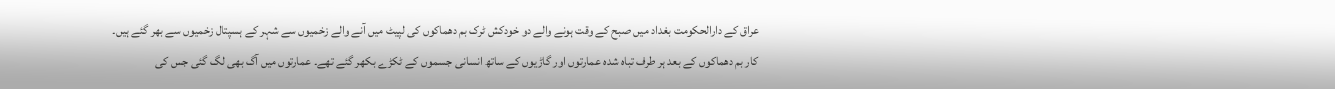عراق کے دارالحکومت بغداد میں صبح کے وقت ہونے والے دو خودکش ٹرک بم دھماکوں کی لپیٹ میں آنے والے زخمیوں سے شہر کے ہسپتال زخمیوں سے بھر گئے ہیں۔
کار بم دھماکوں کے بعد ہر طرف تباہ شدہ عمارتوں اور گاڑیوں کے ساتھ انسانی جسموں کے ٹکڑے بکھر گئے تھے۔ عمارتوں میں آگ بھی لگ گئی جس کی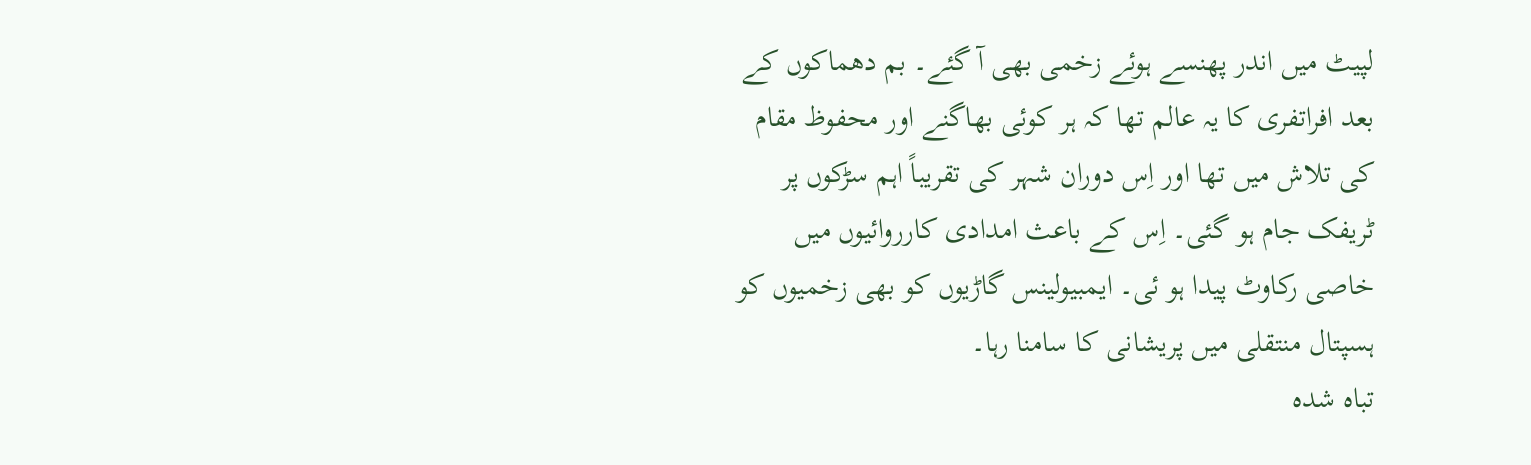لپیٹ میں اندر پھنسے ہوئے زخمی بھی آ گئے۔ بم دھماکوں کے بعد افراتفری کا یہ عالم تھا کہ ہر کوئی بھاگنے اور محفوظ مقام کی تلاش میں تھا اور اِس دوران شہر کی تقریباً اہم سڑکوں پر ٹریفک جام ہو گئی۔ اِس کے باعث امدادی کارروائیوں میں خاصی رکاوٹ پیدا ہو ئی۔ ایمبیولینس گاڑیوں کو بھی زخمیوں کو ہسپتال منتقلی میں پریشانی کا سامنا رہا۔
تباہ شدہ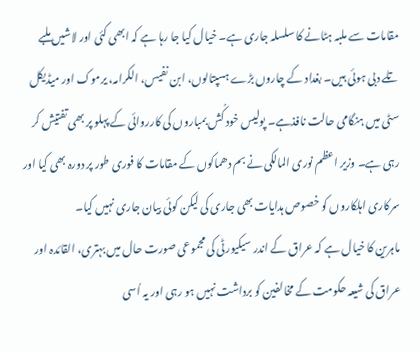مقامات سے ملبہ ہٹانے کا سلسلہ جاری ہے۔ خیال کیا جا رہا ہے کہ ابھی کئی اور لاشیں ملبے تلے دبی ہوئی ہیں۔ بغداد کے چاروں بڑے ہسپتالوں، ابن نفیس، الکرامہ، یرموک اور میڈیکل سٹی میں ہنگامی حالت نافذہے۔ پولیس خود کُش بمباروں کی کارروائی کے پہلو پر بھی تفتیش کر رہی ہے۔ وزیر اعظم نوری المالکی نے بم دھماکوں کے مقامات کا فوری طور پر دورہ بھی کیا اور سرکاری اہلکاروں کو خصوص ہدایات بھی جاری کی لیکن کوئی بیان جاری نہیں کیا۔
ماہرین کا خیال ہے کہ عراق کے اندر سیکیورٹی کی مجموعی صورت حال میں بہتری، القائدہ اور عراق کی شیعہ حکومت کے مخالفین کو برداشت نہیں ہو رہی اور یہ اُسی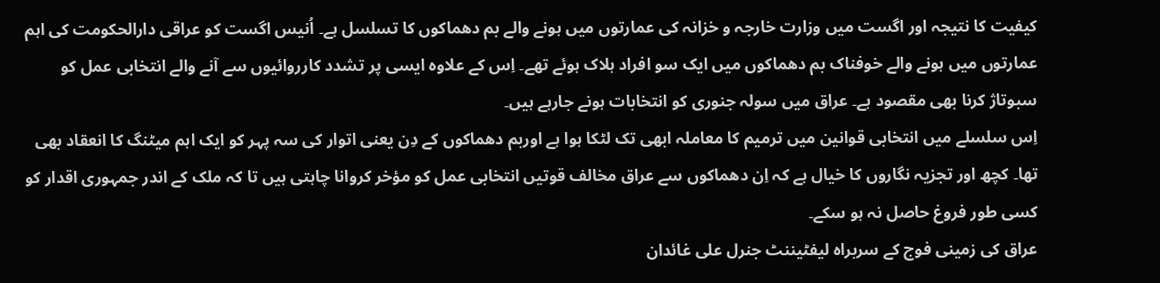کیفیت کا نتیجہ اور اگست میں وزارت خارجہ و خزانہ کی عمارتوں میں ہونے والے بم دھماکوں کا تسلسل ہے۔ اُنیس اگست کو عراقی دارالحکومت کی اہم عمارتوں میں ہونے والے خوفناک بم دھماکوں میں ایک سو افراد ہلاک ہوئے تھے۔ اِس کے علاوہ ایسی پر تشدد کارروائیوں سے آنے والے انتخابی عمل کو سبوتاژ کرنا بھی مقصود ہے۔ عراق میں سولہ جنوری کو انتخابات ہونے جارہے ہیں۔
اِس سلسلے میں انتخابی قوانین میں ترمیم کا معاملہ ابھی تک لٹکا ہوا ہے اوربم دھماکوں کے دِن یعنی اتوار کی سہ پہر کو ایک اہم میٹنگ کا انعقاد بھی تھا۔ کچھ اور تجزیہ نگاروں کا خیال ہے کہ اِن دھماکوں سے عراق مخالف قوتیں انتخابی عمل کو مؤخر کروانا چاہتی ہیں تا کہ ملک کے اندر جمہوری اقدار کو کسی طور فروغ حاصل نہ ہو سکے۔
عراق کی زمینی فوج کے سربراہ لیفٹیننٹ جنرل علی غائدان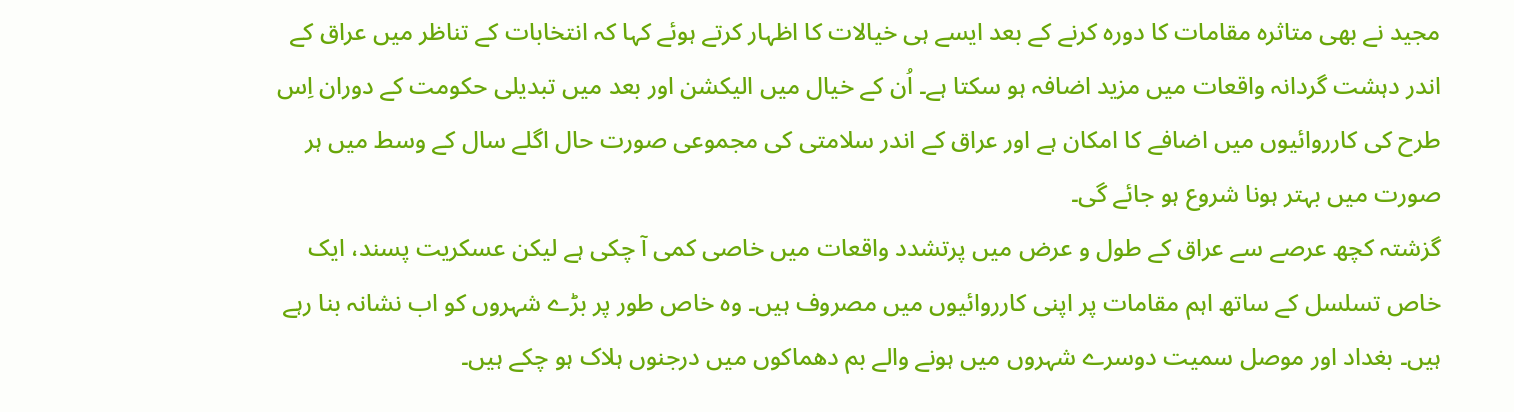مجید نے بھی متاثرہ مقامات کا دورہ کرنے کے بعد ایسے ہی خیالات کا اظہار کرتے ہوئے کہا کہ انتخابات کے تناظر میں عراق کے اندر دہشت گردانہ واقعات میں مزید اضافہ ہو سکتا ہے۔ اُن کے خیال میں الیکشن اور بعد میں تبدیلی حکومت کے دوران اِس طرح کی کارروائیوں میں اضافے کا امکان ہے اور عراق کے اندر سلامتی کی مجموعی صورت حال اگلے سال کے وسط میں ہر صورت میں بہتر ہونا شروع ہو جائے گی۔
گزشتہ کچھ عرصے سے عراق کے طول و عرض میں پرتشدد واقعات میں خاصی کمی آ چکی ہے لیکن عسکریت پسند، ایک خاص تسلسل کے ساتھ اہم مقامات پر اپنی کارروائیوں میں مصروف ہیں۔ وہ خاص طور پر بڑے شہروں کو اب نشانہ بنا رہے ہیں۔ بغداد اور موصل سمیت دوسرے شہروں میں ہونے والے بم دھماکوں میں درجنوں ہلاک ہو چکے ہیں۔